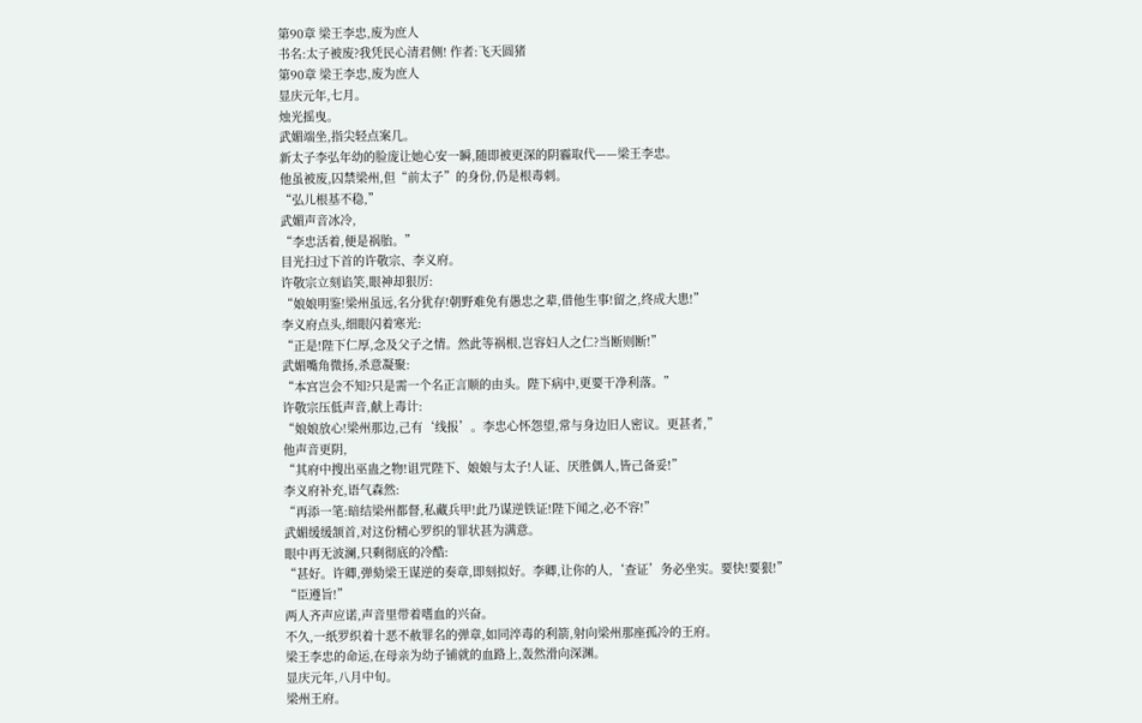第90章 梁王李忠,废为庶人
书名:太子被废?我凭民心清君侧! 作者:飞天圆猪
第90章 梁王李忠,废为庶人
显庆元年,七月。
烛光摇曳。
武媚端坐,指尖轻点案几。
新太子李弘年幼的脸庞让她心安一瞬,随即被更深的阴霾取代——梁王李忠。
他虽被废,囚禁梁州,但“前太子”的身份,仍是根毒刺。
“弘儿根基不稳,”
武媚声音冰冷,
“李忠活着,便是祸胎。”
目光扫过下首的许敬宗、李义府。
许敬宗立刻谄笑,眼神却狠厉:
“娘娘明鉴!梁州虽远,名分犹存!朝野难免有愚忠之辈,借他生事!留之,终成大患!”
李义府点头,细眼闪着寒光:
“正是!陛下仁厚,念及父子之情。然此等祸根,岂容妇人之仁?当断则断!”
武媚嘴角微扬,杀意凝聚:
“本宫岂会不知?只是需一个名正言顺的由头。陛下病中,更要干净利落。”
许敬宗压低声音,献上毒计:
“娘娘放心!梁州那边,己有‘线报’。李忠心怀怨望,常与身边旧人密议。更甚者,”
他声音更阴,
“其府中搜出巫蛊之物!诅咒陛下、娘娘与太子!人证、厌胜偶人,皆己备妥!”
李义府补充,语气森然:
“再添一笔:暗结梁州都督,私藏兵甲!此乃谋逆铁证!陛下闻之,必不容!”
武媚缓缓颔首,对这份精心罗织的罪状甚为满意。
眼中再无波澜,只剩彻底的冷酷:
“甚好。许卿,弹劾梁王谋逆的奏章,即刻拟好。李卿,让你的人,‘查证’务必坐实。要快!要狠!”
“臣遵旨!”
两人齐声应诺,声音里带着嗜血的兴奋。
不久,一纸罗织着十恶不赦罪名的弹章,如同淬毒的利箭,射向梁州那座孤冷的王府。
梁王李忠的命运,在母亲为幼子铺就的血路上,轰然滑向深渊。
显庆元年,八月中旬。
梁州王府。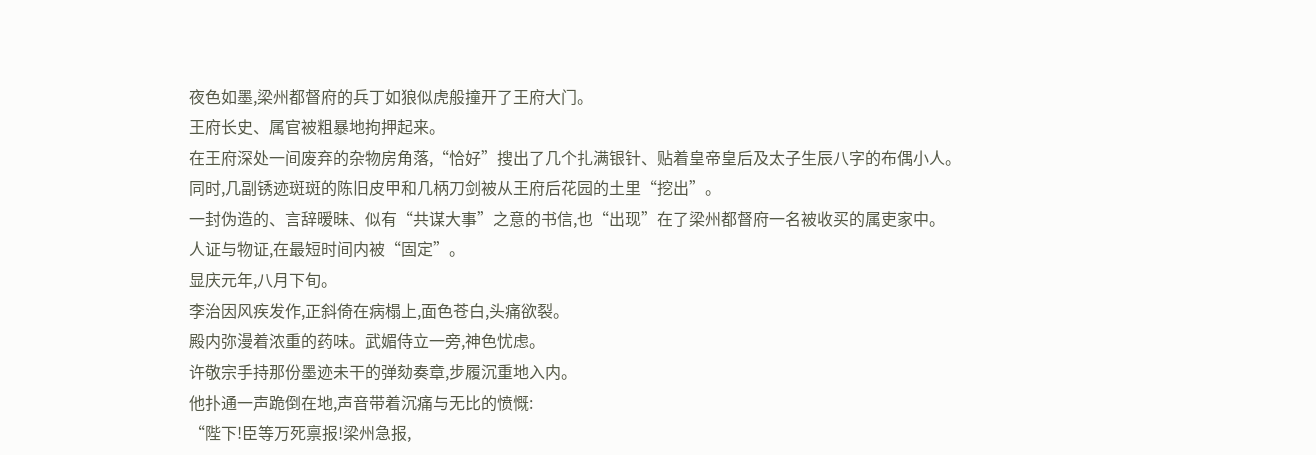夜色如墨,梁州都督府的兵丁如狼似虎般撞开了王府大门。
王府长史、属官被粗暴地拘押起来。
在王府深处一间废弃的杂物房角落,“恰好”搜出了几个扎满银针、贴着皇帝皇后及太子生辰八字的布偶小人。
同时,几副锈迹斑斑的陈旧皮甲和几柄刀剑被从王府后花园的土里“挖出”。
一封伪造的、言辞暧昧、似有“共谋大事”之意的书信,也“出现”在了梁州都督府一名被收买的属吏家中。
人证与物证,在最短时间内被“固定”。
显庆元年,八月下旬。
李治因风疾发作,正斜倚在病榻上,面色苍白,头痛欲裂。
殿内弥漫着浓重的药味。武媚侍立一旁,神色忧虑。
许敬宗手持那份墨迹未干的弹劾奏章,步履沉重地入内。
他扑通一声跪倒在地,声音带着沉痛与无比的愤慨:
“陛下!臣等万死禀报!梁州急报,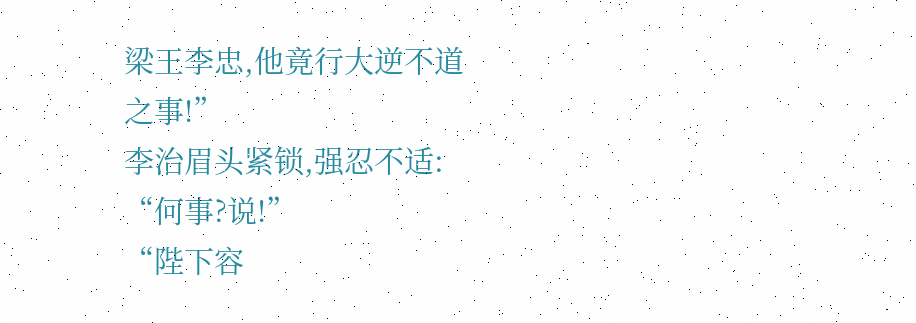梁王李忠,他竟行大逆不道之事!”
李治眉头紧锁,强忍不适:
“何事?说!”
“陛下容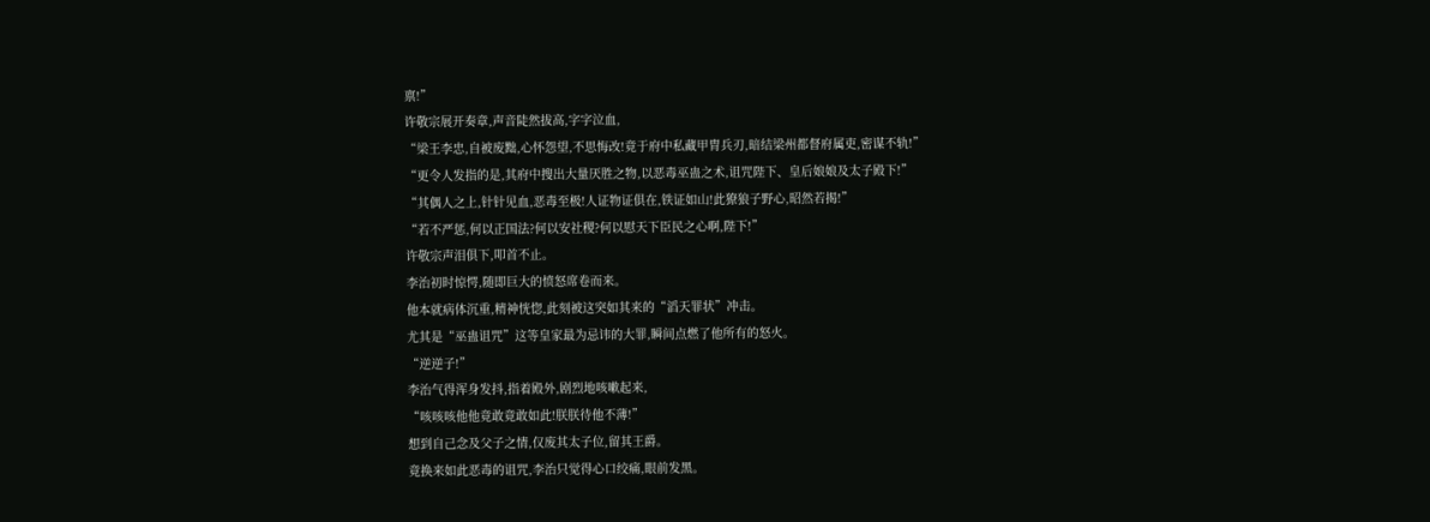禀!”
许敬宗展开奏章,声音陡然拔高,字字泣血,
“梁王李忠,自被废黜,心怀怨望,不思悔改!竟于府中私藏甲胄兵刃,暗结梁州都督府属吏,密谋不轨!”
“更令人发指的是,其府中搜出大量厌胜之物,以恶毒巫蛊之术,诅咒陛下、皇后娘娘及太子殿下!”
“其偶人之上,针针见血,恶毒至极!人证物证俱在,铁证如山!此獠狼子野心,昭然若揭!”
“若不严惩,何以正国法?何以安社稷?何以慰天下臣民之心啊,陛下!”
许敬宗声泪俱下,叩首不止。
李治初时惊愕,随即巨大的愤怒席卷而来。
他本就病体沉重,精神恍惚,此刻被这突如其来的“滔天罪状”冲击。
尤其是“巫蛊诅咒”这等皇家最为忌讳的大罪,瞬间点燃了他所有的怒火。
“逆逆子!”
李治气得浑身发抖,指着殿外,剧烈地咳嗽起来,
“咳咳咳他他竟敢竟敢如此!朕朕待他不薄!”
想到自己念及父子之情,仅废其太子位,留其王爵。
竟换来如此恶毒的诅咒,李治只觉得心口绞痛,眼前发黑。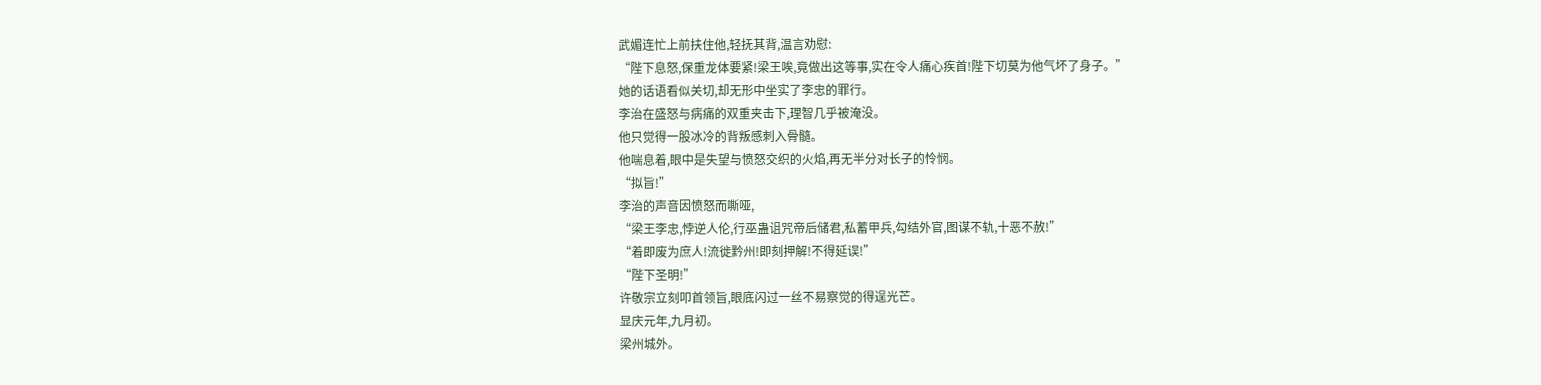武媚连忙上前扶住他,轻抚其背,温言劝慰:
“陛下息怒,保重龙体要紧!梁王唉,竟做出这等事,实在令人痛心疾首!陛下切莫为他气坏了身子。”
她的话语看似关切,却无形中坐实了李忠的罪行。
李治在盛怒与病痛的双重夹击下,理智几乎被淹没。
他只觉得一股冰冷的背叛感刺入骨髓。
他喘息着,眼中是失望与愤怒交织的火焰,再无半分对长子的怜悯。
“拟旨!”
李治的声音因愤怒而嘶哑,
“梁王李忠,悖逆人伦,行巫蛊诅咒帝后储君,私蓄甲兵,勾结外官,图谋不轨,十恶不赦!”
“着即废为庶人!流徙黔州!即刻押解!不得延误!”
“陛下圣明!”
许敬宗立刻叩首领旨,眼底闪过一丝不易察觉的得逞光芒。
显庆元年,九月初。
梁州城外。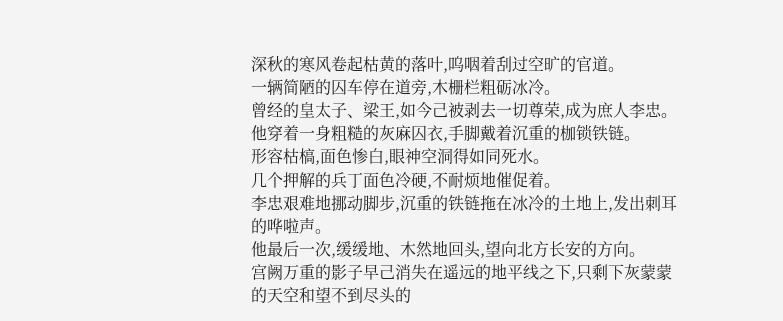深秋的寒风卷起枯黄的落叶,呜咽着刮过空旷的官道。
一辆简陋的囚车停在道旁,木栅栏粗砺冰冷。
曾经的皇太子、梁王,如今己被剥去一切尊荣,成为庶人李忠。
他穿着一身粗糙的灰麻囚衣,手脚戴着沉重的枷锁铁链。
形容枯槁,面色惨白,眼神空洞得如同死水。
几个押解的兵丁面色冷硬,不耐烦地催促着。
李忠艰难地挪动脚步,沉重的铁链拖在冰冷的土地上,发出刺耳的哗啦声。
他最后一次,缓缓地、木然地回头,望向北方长安的方向。
宫阙万重的影子早己消失在遥远的地平线之下,只剩下灰蒙蒙的天空和望不到尽头的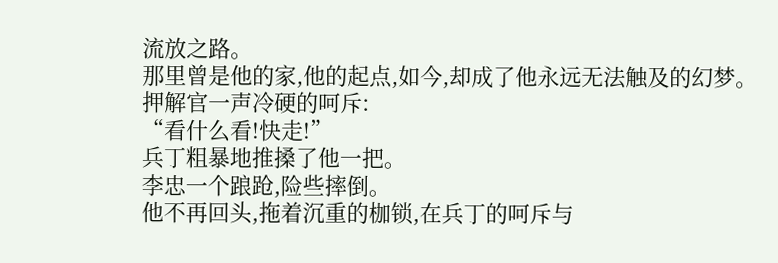流放之路。
那里曾是他的家,他的起点,如今,却成了他永远无法触及的幻梦。
押解官一声冷硬的呵斥:
“看什么看!快走!”
兵丁粗暴地推搡了他一把。
李忠一个踉跄,险些摔倒。
他不再回头,拖着沉重的枷锁,在兵丁的呵斥与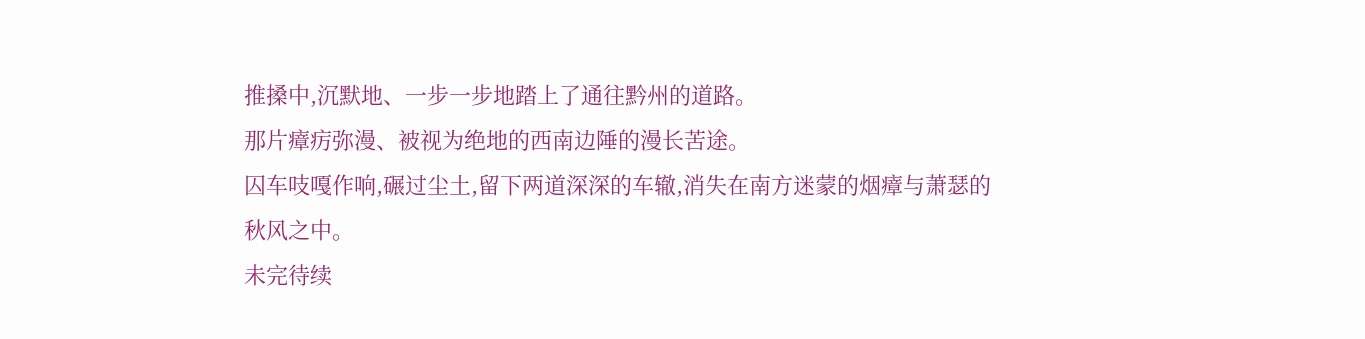推搡中,沉默地、一步一步地踏上了通往黔州的道路。
那片瘴疠弥漫、被视为绝地的西南边陲的漫长苦途。
囚车吱嘎作响,碾过尘土,留下两道深深的车辙,消失在南方迷蒙的烟瘴与萧瑟的秋风之中。
未完待续